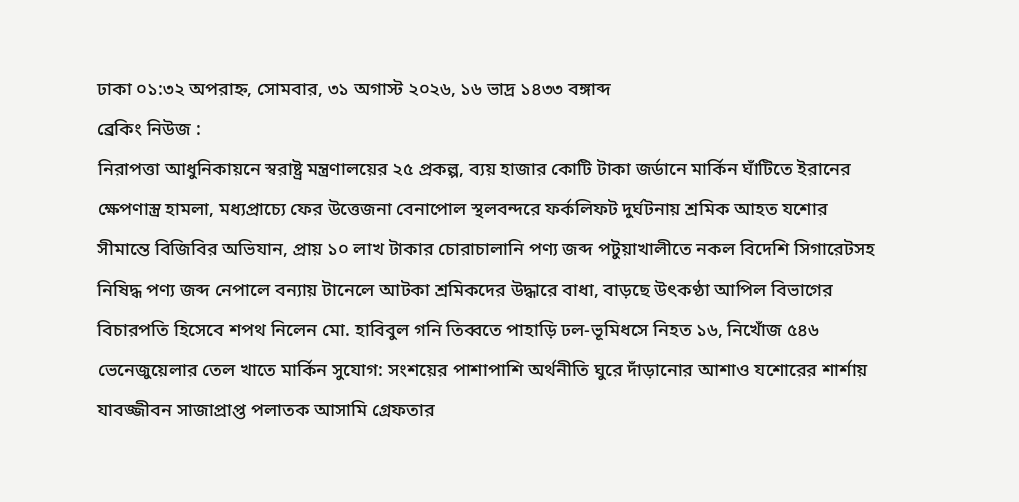ঢাকা ০১:৩২ অপরাহ্ন, সোমবার, ৩১ অগাস্ট ২০২৬, ১৬ ভাদ্র ১৪৩৩ বঙ্গাব্দ
ব্রেকিং নিউজ :
নিরাপত্তা আধুনিকায়নে স্বরাষ্ট্র মন্ত্রণালয়ের ২৫ প্রকল্প, ব্যয় হাজার কোটি টাকা জর্ডানে মার্কিন ঘাঁটিতে ইরানের ক্ষেপণাস্ত্র হামলা, মধ্যপ্রাচ্যে ফের উত্তেজনা বেনাপোল স্থলবন্দরে ফর্কলিফট দুর্ঘটনায় শ্রমিক আহত যশোর সীমান্তে বিজিবির অভিযান, প্রায় ১০ লাখ টাকার চোরাচালানি পণ্য জব্দ পটুয়াখালীতে নকল বিদেশি সিগারেটসহ নিষিদ্ধ পণ্য জব্দ নেপালে বন্যায় টানেলে আটকা শ্রমিকদের উদ্ধারে বাধা, বাড়ছে উৎকণ্ঠা আপিল বিভাগের বিচারপতি হিসেবে শপথ নিলেন মো. হাবিবুল গনি তিব্বতে পাহাড়ি ঢল-ভূমিধসে নিহত ১৬, নিখোঁজ ৫৪৬ ভেনেজুয়েলার তেল খাতে মার্কিন সুযোগ: সংশয়ের পাশাপাশি অর্থনীতি ঘুরে দাঁড়ানোর আশাও যশোরের শার্শায় যাবজ্জীবন সাজাপ্রাপ্ত পলাতক আসামি গ্রেফতার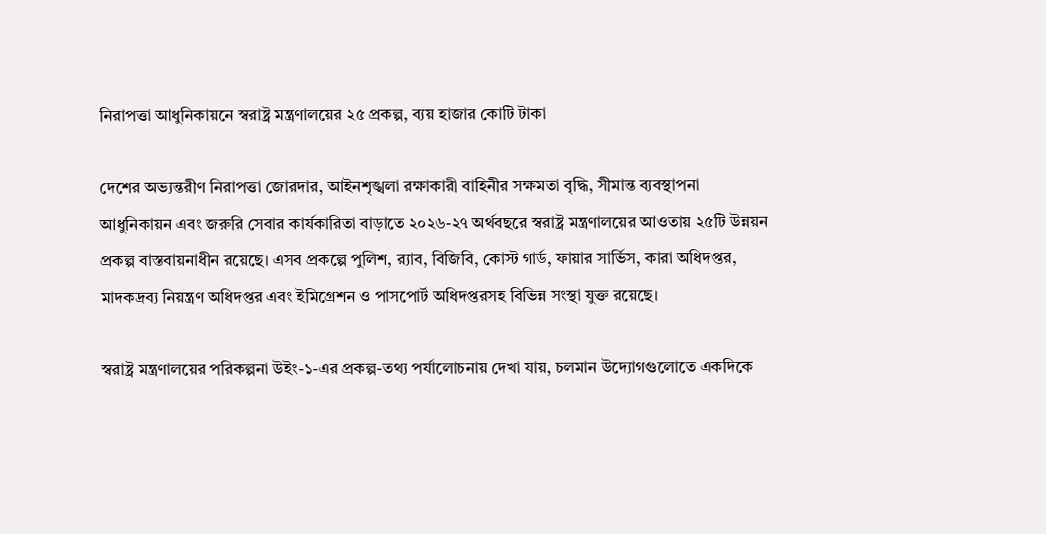নিরাপত্তা আধুনিকায়নে স্বরাষ্ট্র মন্ত্রণালয়ের ২৫ প্রকল্প, ব্যয় হাজার কোটি টাকা

দেশের অভ্যন্তরীণ নিরাপত্তা জোরদার, আইনশৃঙ্খলা রক্ষাকারী বাহিনীর সক্ষমতা বৃদ্ধি, সীমান্ত ব্যবস্থাপনা আধুনিকায়ন এবং জরুরি সেবার কার্যকারিতা বাড়াতে ২০২৬-২৭ অর্থবছরে স্বরাষ্ট্র মন্ত্রণালয়ের আওতায় ২৫টি উন্নয়ন প্রকল্প বাস্তবায়নাধীন রয়েছে। এসব প্রকল্পে পুলিশ, র‌্যাব, বিজিবি, কোস্ট গার্ড, ফায়ার সার্ভিস, কারা অধিদপ্তর, মাদকদ্রব্য নিয়ন্ত্রণ অধিদপ্তর এবং ইমিগ্রেশন ও পাসপোর্ট অধিদপ্তরসহ বিভিন্ন সংস্থা যুক্ত রয়েছে।

স্বরাষ্ট্র মন্ত্রণালয়ের পরিকল্পনা উইং-১-এর প্রকল্প-তথ্য পর্যালোচনায় দেখা যায়, চলমান উদ্যোগগুলোতে একদিকে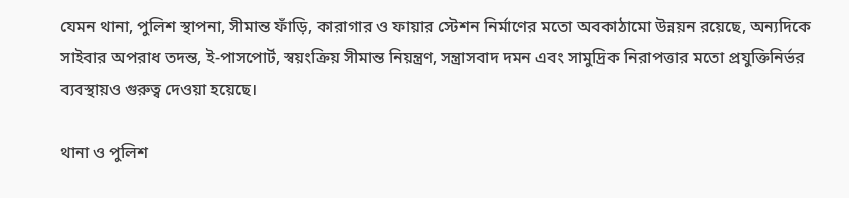যেমন থানা, পুলিশ স্থাপনা, সীমান্ত ফাঁড়ি, কারাগার ও ফায়ার স্টেশন নির্মাণের মতো অবকাঠামো উন্নয়ন রয়েছে, অন্যদিকে সাইবার অপরাধ তদন্ত, ই-পাসপোর্ট, স্বয়ংক্রিয় সীমান্ত নিয়ন্ত্রণ, সন্ত্রাসবাদ দমন এবং সামুদ্রিক নিরাপত্তার মতো প্রযুক্তিনির্ভর ব্যবস্থায়ও গুরুত্ব দেওয়া হয়েছে।

থানা ও পুলিশ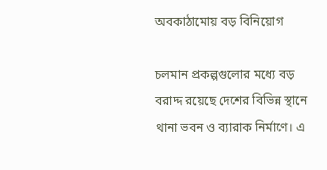অবকাঠামোয় বড় বিনিয়োগ

চলমান প্রকল্পগুলোর মধ্যে বড় বরাদ্দ রয়েছে দেশের বিভিন্ন স্থানে থানা ভবন ও ব্যারাক নির্মাণে। এ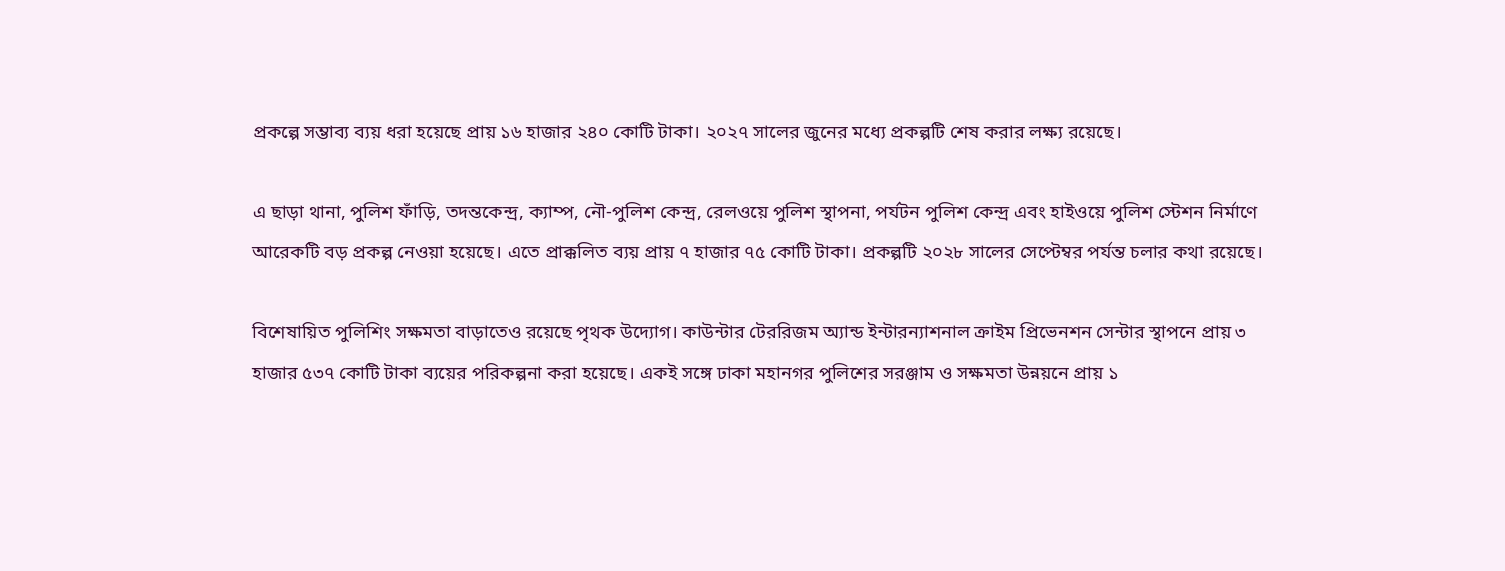প্রকল্পে সম্ভাব্য ব্যয় ধরা হয়েছে প্রায় ১৬ হাজার ২৪০ কোটি টাকা। ২০২৭ সালের জুনের মধ্যে প্রকল্পটি শেষ করার লক্ষ্য রয়েছে।

এ ছাড়া থানা, পুলিশ ফাঁড়ি, তদন্তকেন্দ্র, ক্যাম্প, নৌ-পুলিশ কেন্দ্র, রেলওয়ে পুলিশ স্থাপনা, পর্যটন পুলিশ কেন্দ্র এবং হাইওয়ে পুলিশ স্টেশন নির্মাণে আরেকটি বড় প্রকল্প নেওয়া হয়েছে। এতে প্রাক্কলিত ব্যয় প্রায় ৭ হাজার ৭৫ কোটি টাকা। প্রকল্পটি ২০২৮ সালের সেপ্টেম্বর পর্যন্ত চলার কথা রয়েছে।

বিশেষায়িত পুলিশিং সক্ষমতা বাড়াতেও রয়েছে পৃথক উদ্যোগ। কাউন্টার টেররিজম অ্যান্ড ইন্টারন্যাশনাল ক্রাইম প্রিভেনশন সেন্টার স্থাপনে প্রায় ৩ হাজার ৫৩৭ কোটি টাকা ব্যয়ের পরিকল্পনা করা হয়েছে। একই সঙ্গে ঢাকা মহানগর পুলিশের সরঞ্জাম ও সক্ষমতা উন্নয়নে প্রায় ১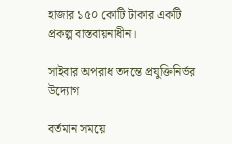হাজার ১৫০ কোটি টাকার একটি প্রকল্প বাস্তবায়নাধীন।

সাইবার অপরাধ তদন্তে প্রযুক্তিনির্ভর উদ্যোগ

বর্তমান সময়ে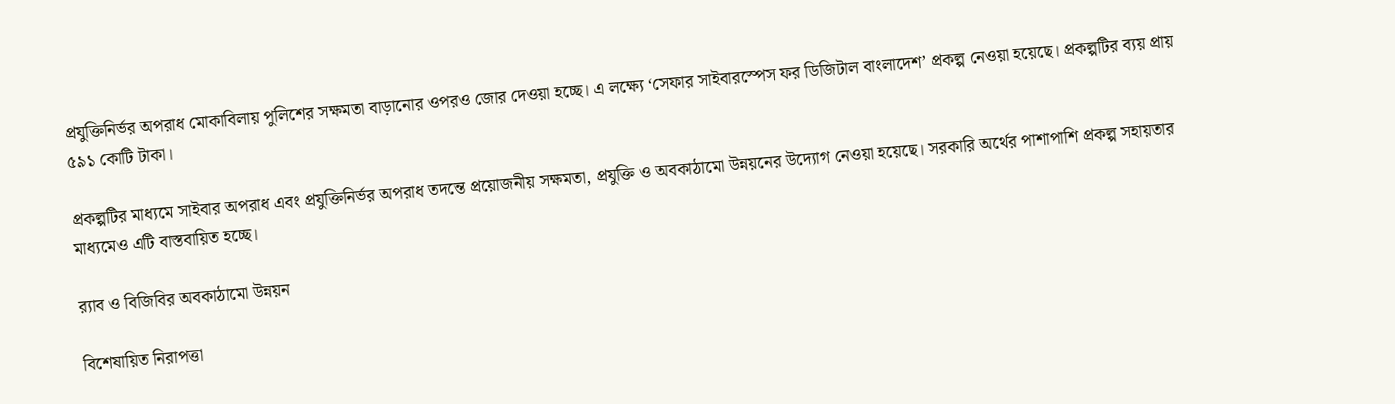প্রযুক্তিনির্ভর অপরাধ মোকাবিলায় পুলিশের সক্ষমতা বাড়ানোর ওপরও জোর দেওয়া হচ্ছে। এ লক্ষ্যে ‘সেফার সাইবারস্পেস ফর ডিজিটাল বাংলাদেশ’ প্রকল্প নেওয়া হয়েছে। প্রকল্পটির ব্যয় প্রায় ৫৯১ কোটি টাকা।

প্রকল্পটির মাধ্যমে সাইবার অপরাধ এবং প্রযুক্তিনির্ভর অপরাধ তদন্তে প্রয়োজনীয় সক্ষমতা, প্রযুক্তি ও অবকাঠামো উন্নয়নের উদ্যোগ নেওয়া হয়েছে। সরকারি অর্থের পাশাপাশি প্রকল্প সহায়তার মাধ্যমেও এটি বাস্তবায়িত হচ্ছে।

র‌্যাব ও বিজিবির অবকাঠামো উন্নয়ন

বিশেষায়িত নিরাপত্তা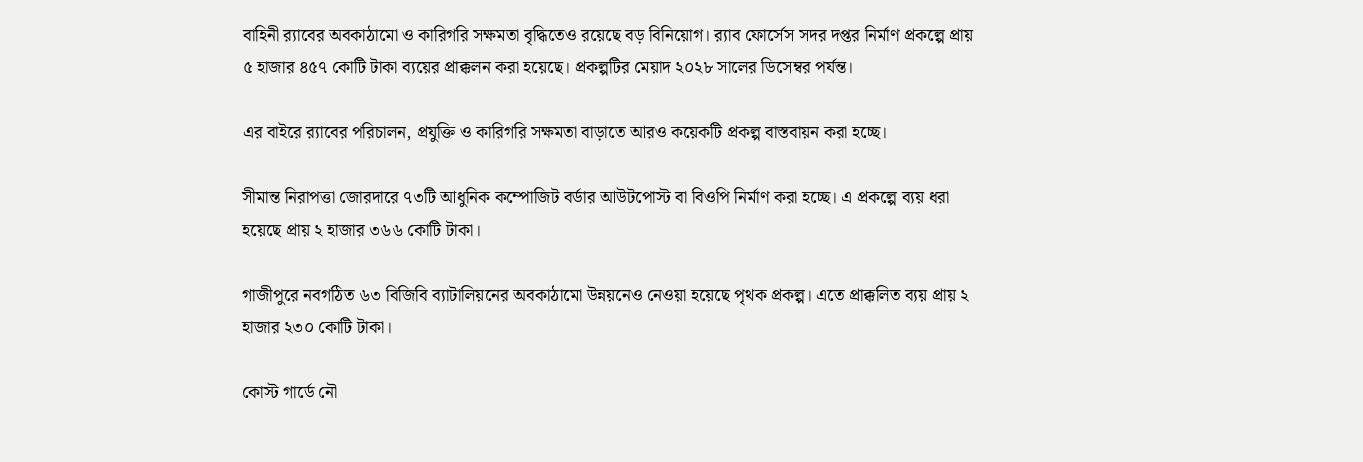বাহিনী র‌্যাবের অবকাঠামো ও কারিগরি সক্ষমতা বৃদ্ধিতেও রয়েছে বড় বিনিয়োগ। র‌্যাব ফোর্সেস সদর দপ্তর নির্মাণ প্রকল্পে প্রায় ৫ হাজার ৪৫৭ কোটি টাকা ব্যয়ের প্রাক্কলন করা হয়েছে। প্রকল্পটির মেয়াদ ২০২৮ সালের ডিসেম্বর পর্যন্ত।

এর বাইরে র‌্যাবের পরিচালন, প্রযুক্তি ও কারিগরি সক্ষমতা বাড়াতে আরও কয়েকটি প্রকল্প বাস্তবায়ন করা হচ্ছে।

সীমান্ত নিরাপত্তা জোরদারে ৭৩টি আধুনিক কম্পোজিট বর্ডার আউটপোস্ট বা বিওপি নির্মাণ করা হচ্ছে। এ প্রকল্পে ব্যয় ধরা হয়েছে প্রায় ২ হাজার ৩৬৬ কোটি টাকা।

গাজীপুরে নবগঠিত ৬৩ বিজিবি ব্যাটালিয়নের অবকাঠামো উন্নয়নেও নেওয়া হয়েছে পৃথক প্রকল্প। এতে প্রাক্কলিত ব্যয় প্রায় ২ হাজার ২৩০ কোটি টাকা।

কোস্ট গার্ডে নৌ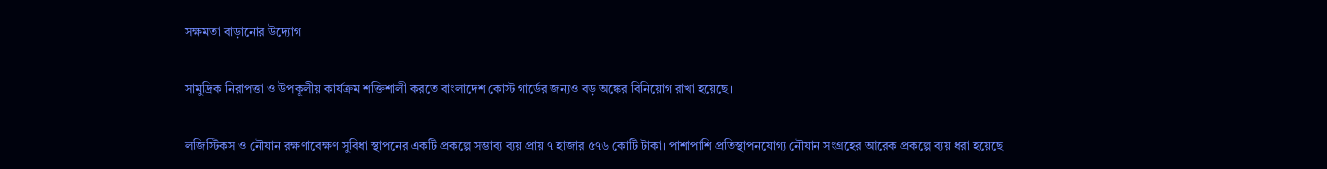সক্ষমতা বাড়ানোর উদ্যোগ

সামুদ্রিক নিরাপত্তা ও উপকূলীয় কার্যক্রম শক্তিশালী করতে বাংলাদেশ কোস্ট গার্ডের জন্যও বড় অঙ্কের বিনিয়োগ রাখা হয়েছে।

লজিস্টিকস ও নৌযান রক্ষণাবেক্ষণ সুবিধা স্থাপনের একটি প্রকল্পে সম্ভাব্য ব্যয় প্রায় ৭ হাজার ৫৭৬ কোটি টাকা। পাশাপাশি প্রতিস্থাপনযোগ্য নৌযান সংগ্রহের আরেক প্রকল্পে ব্যয় ধরা হয়েছে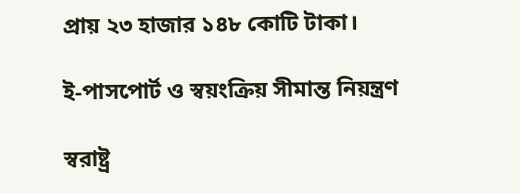প্রায় ২৩ হাজার ১৪৮ কোটি টাকা।

ই-পাসপোর্ট ও স্বয়ংক্রিয় সীমান্ত নিয়ন্ত্রণ

স্বরাষ্ট্র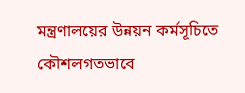মন্ত্রণালয়ের উন্নয়ন কর্মসূচিতে কৌশলগতভাবে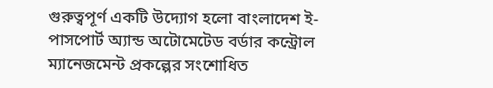গুরুত্বপূর্ণ একটি উদ্যোগ হলো বাংলাদেশ ই-পাসপোর্ট অ্যান্ড অটোমেটেড বর্ডার কন্ট্রোল ম্যানেজমেন্ট প্রকল্পের সংশোধিত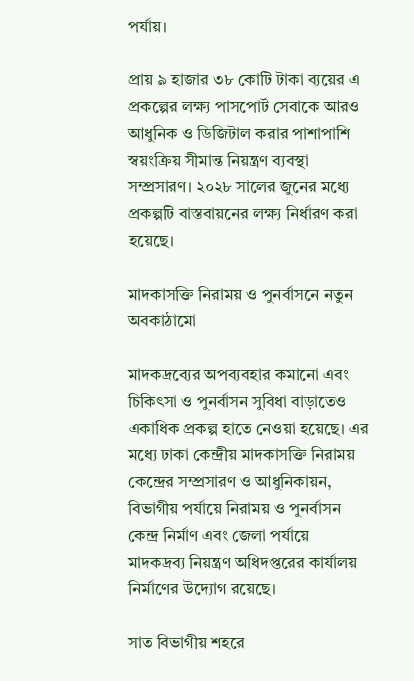পর্যায়।

প্রায় ৯ হাজার ৩৮ কোটি টাকা ব্যয়ের এ প্রকল্পের লক্ষ্য পাসপোর্ট সেবাকে আরও আধুনিক ও ডিজিটাল করার পাশাপাশি স্বয়ংক্রিয় সীমান্ত নিয়ন্ত্রণ ব্যবস্থা সম্প্রসারণ। ২০২৮ সালের জুনের মধ্যে প্রকল্পটি বাস্তবায়নের লক্ষ্য নির্ধারণ করা হয়েছে।

মাদকাসক্তি নিরাময় ও পুনর্বাসনে নতুন অবকাঠামো

মাদকদ্রব্যের অপব্যবহার কমানো এবং চিকিৎসা ও পুনর্বাসন সুবিধা বাড়াতেও একাধিক প্রকল্প হাতে নেওয়া হয়েছে। এর মধ্যে ঢাকা কেন্দ্রীয় মাদকাসক্তি নিরাময় কেন্দ্রের সম্প্রসারণ ও আধুনিকায়ন, বিভাগীয় পর্যায়ে নিরাময় ও পুনর্বাসন কেন্দ্র নির্মাণ এবং জেলা পর্যায়ে মাদকদ্রব্য নিয়ন্ত্রণ অধিদপ্তরের কার্যালয় নির্মাণের উদ্যোগ রয়েছে।

সাত বিভাগীয় শহরে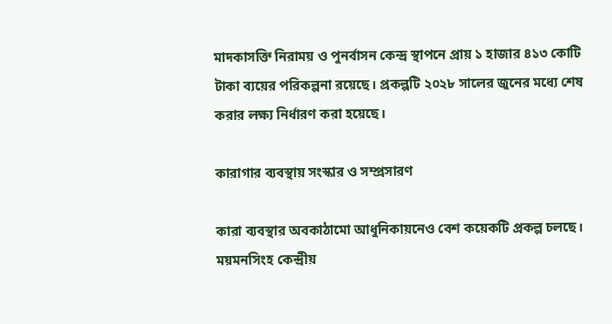মাদকাসক্তি নিরাময় ও পুনর্বাসন কেন্দ্র স্থাপনে প্রায় ১ হাজার ৪১৩ কোটি টাকা ব্যয়ের পরিকল্পনা রয়েছে। প্রকল্পটি ২০২৮ সালের জুনের মধ্যে শেষ করার লক্ষ্য নির্ধারণ করা হয়েছে।

কারাগার ব্যবস্থায় সংস্কার ও সম্প্রসারণ

কারা ব্যবস্থার অবকাঠামো আধুনিকায়নেও বেশ কয়েকটি প্রকল্প চলছে। ময়মনসিংহ কেন্দ্রীয়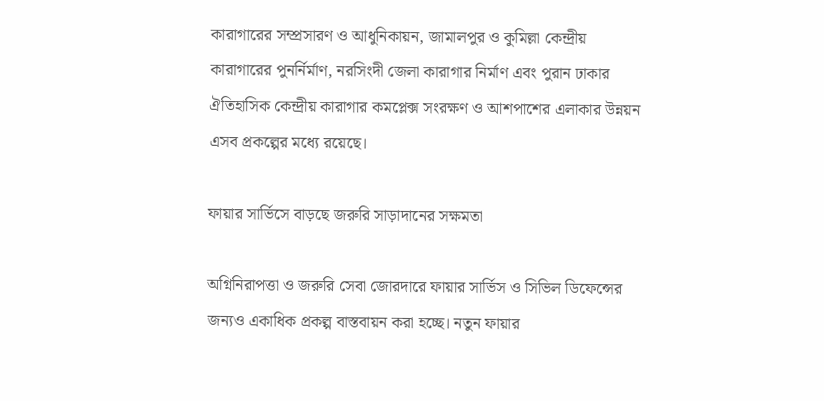কারাগারের সম্প্রসারণ ও আধুনিকায়ন, জামালপুর ও কুমিল্লা কেন্দ্রীয় কারাগারের পুনর্নির্মাণ, নরসিংদী জেলা কারাগার নির্মাণ এবং পুরান ঢাকার ঐতিহাসিক কেন্দ্রীয় কারাগার কমপ্লেক্স সংরক্ষণ ও আশপাশের এলাকার উন্নয়ন এসব প্রকল্পের মধ্যে রয়েছে।

ফায়ার সার্ভিসে বাড়ছে জরুরি সাড়াদানের সক্ষমতা

অগ্নিনিরাপত্তা ও জরুরি সেবা জোরদারে ফায়ার সার্ভিস ও সিভিল ডিফেন্সের জন্যও একাধিক প্রকল্প বাস্তবায়ন করা হচ্ছে। নতুন ফায়ার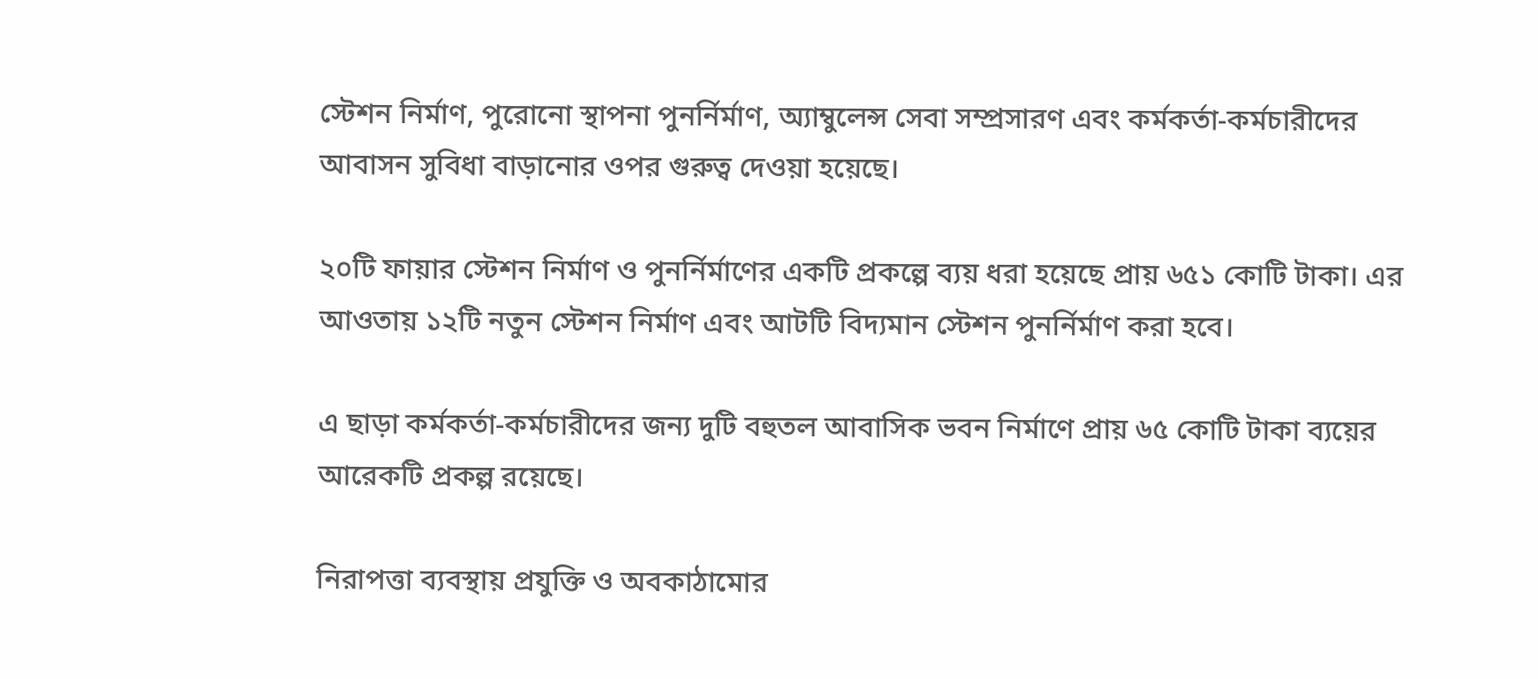স্টেশন নির্মাণ, পুরোনো স্থাপনা পুনর্নির্মাণ, অ্যাম্বুলেন্স সেবা সম্প্রসারণ এবং কর্মকর্তা-কর্মচারীদের আবাসন সুবিধা বাড়ানোর ওপর গুরুত্ব দেওয়া হয়েছে।

২০টি ফায়ার স্টেশন নির্মাণ ও পুনর্নির্মাণের একটি প্রকল্পে ব্যয় ধরা হয়েছে প্রায় ৬৫১ কোটি টাকা। এর আওতায় ১২টি নতুন স্টেশন নির্মাণ এবং আটটি বিদ্যমান স্টেশন পুনর্নির্মাণ করা হবে।

এ ছাড়া কর্মকর্তা-কর্মচারীদের জন্য দুটি বহুতল আবাসিক ভবন নির্মাণে প্রায় ৬৫ কোটি টাকা ব্যয়ের আরেকটি প্রকল্প রয়েছে।

নিরাপত্তা ব্যবস্থায় প্রযুক্তি ও অবকাঠামোর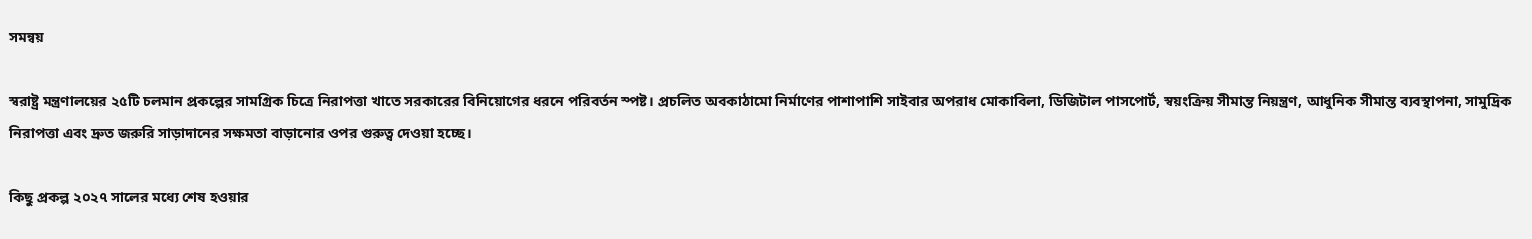সমন্বয়

স্বরাষ্ট্র মন্ত্রণালয়ের ২৫টি চলমান প্রকল্পের সামগ্রিক চিত্রে নিরাপত্তা খাতে সরকারের বিনিয়োগের ধরনে পরিবর্তন স্পষ্ট। প্রচলিত অবকাঠামো নির্মাণের পাশাপাশি সাইবার অপরাধ মোকাবিলা, ডিজিটাল পাসপোর্ট, স্বয়ংক্রিয় সীমান্ত নিয়ন্ত্রণ, আধুনিক সীমান্ত ব্যবস্থাপনা, সামুদ্রিক নিরাপত্তা এবং দ্রুত জরুরি সাড়াদানের সক্ষমতা বাড়ানোর ওপর গুরুত্ব দেওয়া হচ্ছে।

কিছু প্রকল্প ২০২৭ সালের মধ্যে শেষ হওয়ার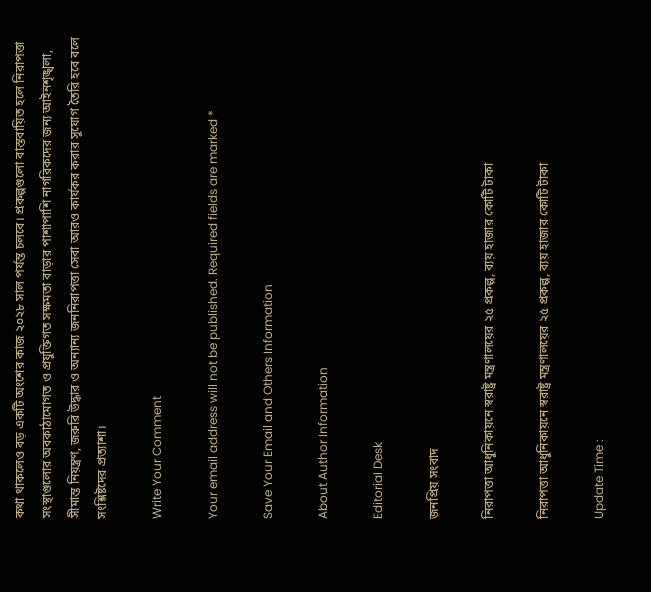কথা থাকলেও বড় একটি অংশের কাজ ২০২৮ সাল পর্যন্ত চলবে। প্রকল্পগুলো বাস্তবায়িত হলে নিরাপত্তা সংস্থাগুলোর অবকাঠামোগত ও প্রযুক্তিগত সক্ষমতা বাড়ার পাশাপাশি নাগরিকদের জন্য আইনশৃঙ্খলা, সীমান্ত নিয়ন্ত্রণ, জরুরি উদ্ধার ও অন্যান্য জননিরাপত্তা সেবা আরও কার্যকর করার সুযোগ তৈরি হবে বলে সংশ্লিষ্টদের প্রত্যাশা।

Write Your Comment

Your email address will not be published. Required fields are marked *

Save Your Email and Others Information

About Author Information

Editorial Desk

জনপ্রিয় সংবাদ

নিরাপত্তা আধুনিকায়নে স্বরাষ্ট্র মন্ত্রণালয়ের ২৫ প্রকল্প, ব্যয় হাজার কোটি টাকা

নিরাপত্তা আধুনিকায়নে স্বরাষ্ট্র মন্ত্রণালয়ের ২৫ প্রকল্প, ব্যয় হাজার কোটি টাকা

Update Time :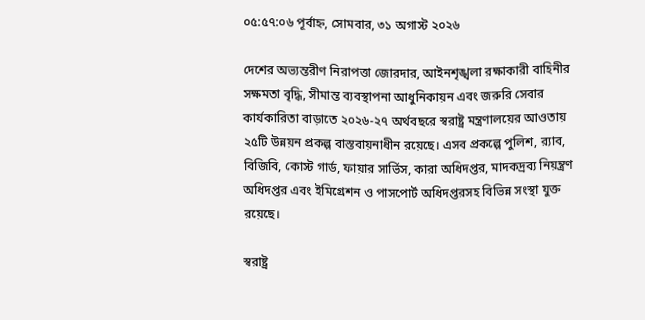০৫:৫৭:০৬ পূর্বাহ্ন, সোমবার, ৩১ অগাস্ট ২০২৬

দেশের অভ্যন্তরীণ নিরাপত্তা জোরদার, আইনশৃঙ্খলা রক্ষাকারী বাহিনীর সক্ষমতা বৃদ্ধি, সীমান্ত ব্যবস্থাপনা আধুনিকায়ন এবং জরুরি সেবার কার্যকারিতা বাড়াতে ২০২৬-২৭ অর্থবছরে স্বরাষ্ট্র মন্ত্রণালয়ের আওতায় ২৫টি উন্নয়ন প্রকল্প বাস্তবায়নাধীন রয়েছে। এসব প্রকল্পে পুলিশ, র‌্যাব, বিজিবি, কোস্ট গার্ড, ফায়ার সার্ভিস, কারা অধিদপ্তর, মাদকদ্রব্য নিয়ন্ত্রণ অধিদপ্তর এবং ইমিগ্রেশন ও পাসপোর্ট অধিদপ্তরসহ বিভিন্ন সংস্থা যুক্ত রয়েছে।

স্বরাষ্ট্র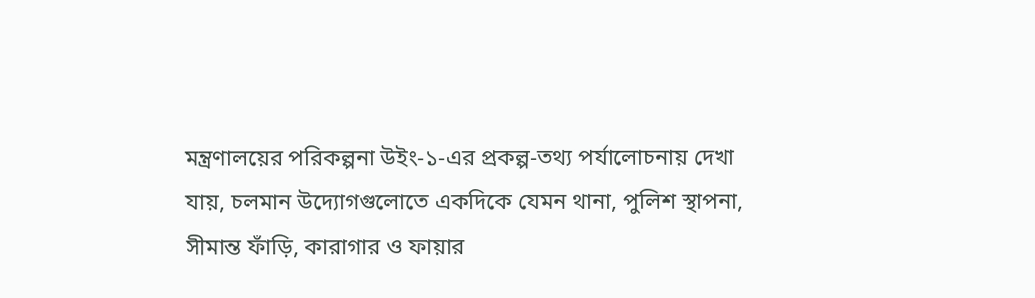মন্ত্রণালয়ের পরিকল্পনা উইং-১-এর প্রকল্প-তথ্য পর্যালোচনায় দেখা যায়, চলমান উদ্যোগগুলোতে একদিকে যেমন থানা, পুলিশ স্থাপনা, সীমান্ত ফাঁড়ি, কারাগার ও ফায়ার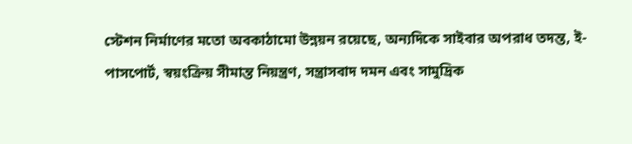স্টেশন নির্মাণের মতো অবকাঠামো উন্নয়ন রয়েছে, অন্যদিকে সাইবার অপরাধ তদন্ত, ই-পাসপোর্ট, স্বয়ংক্রিয় সীমান্ত নিয়ন্ত্রণ, সন্ত্রাসবাদ দমন এবং সামুদ্রিক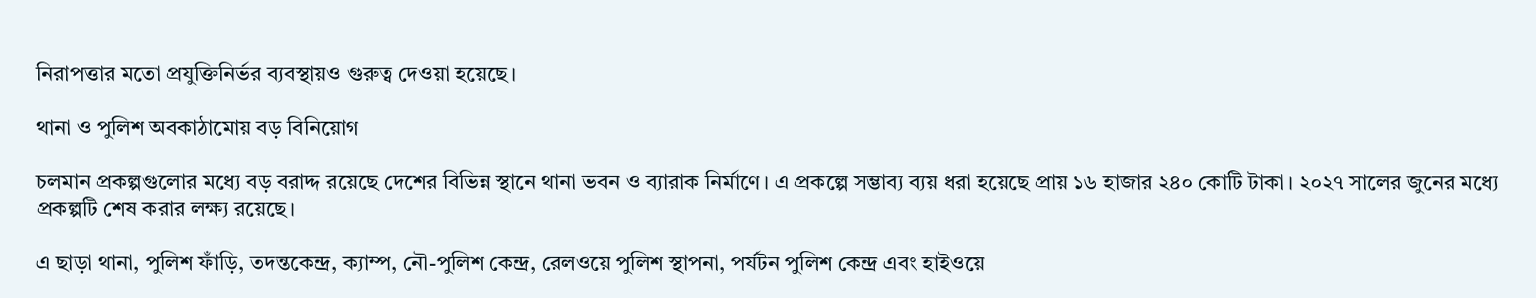নিরাপত্তার মতো প্রযুক্তিনির্ভর ব্যবস্থায়ও গুরুত্ব দেওয়া হয়েছে।

থানা ও পুলিশ অবকাঠামোয় বড় বিনিয়োগ

চলমান প্রকল্পগুলোর মধ্যে বড় বরাদ্দ রয়েছে দেশের বিভিন্ন স্থানে থানা ভবন ও ব্যারাক নির্মাণে। এ প্রকল্পে সম্ভাব্য ব্যয় ধরা হয়েছে প্রায় ১৬ হাজার ২৪০ কোটি টাকা। ২০২৭ সালের জুনের মধ্যে প্রকল্পটি শেষ করার লক্ষ্য রয়েছে।

এ ছাড়া থানা, পুলিশ ফাঁড়ি, তদন্তকেন্দ্র, ক্যাম্প, নৌ-পুলিশ কেন্দ্র, রেলওয়ে পুলিশ স্থাপনা, পর্যটন পুলিশ কেন্দ্র এবং হাইওয়ে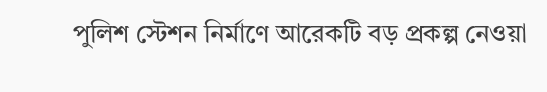পুলিশ স্টেশন নির্মাণে আরেকটি বড় প্রকল্প নেওয়া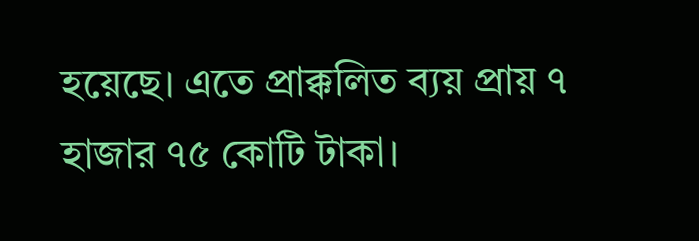হয়েছে। এতে প্রাক্কলিত ব্যয় প্রায় ৭ হাজার ৭৫ কোটি টাকা।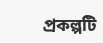প্রকল্পটি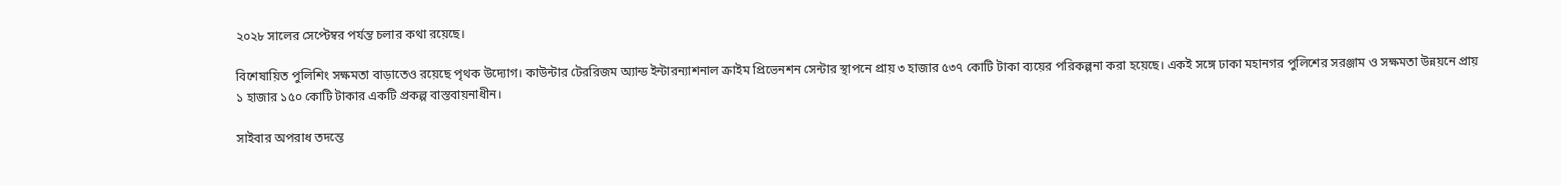২০২৮ সালের সেপ্টেম্বর পর্যন্ত চলার কথা রয়েছে।

বিশেষায়িত পুলিশিং সক্ষমতা বাড়াতেও রয়েছে পৃথক উদ্যোগ। কাউন্টার টেররিজম অ্যান্ড ইন্টারন্যাশনাল ক্রাইম প্রিভেনশন সেন্টার স্থাপনে প্রায় ৩ হাজার ৫৩৭ কোটি টাকা ব্যয়ের পরিকল্পনা করা হয়েছে। একই সঙ্গে ঢাকা মহানগর পুলিশের সরঞ্জাম ও সক্ষমতা উন্নয়নে প্রায় ১ হাজার ১৫০ কোটি টাকার একটি প্রকল্প বাস্তবায়নাধীন।

সাইবার অপরাধ তদন্তে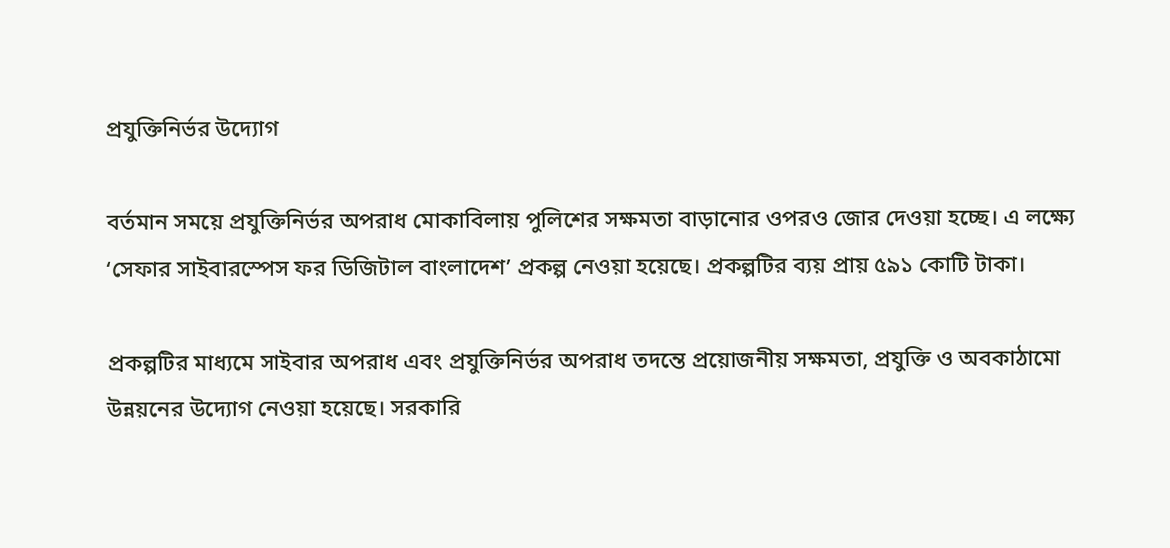প্রযুক্তিনির্ভর উদ্যোগ

বর্তমান সময়ে প্রযুক্তিনির্ভর অপরাধ মোকাবিলায় পুলিশের সক্ষমতা বাড়ানোর ওপরও জোর দেওয়া হচ্ছে। এ লক্ষ্যে ‘সেফার সাইবারস্পেস ফর ডিজিটাল বাংলাদেশ’ প্রকল্প নেওয়া হয়েছে। প্রকল্পটির ব্যয় প্রায় ৫৯১ কোটি টাকা।

প্রকল্পটির মাধ্যমে সাইবার অপরাধ এবং প্রযুক্তিনির্ভর অপরাধ তদন্তে প্রয়োজনীয় সক্ষমতা, প্রযুক্তি ও অবকাঠামো উন্নয়নের উদ্যোগ নেওয়া হয়েছে। সরকারি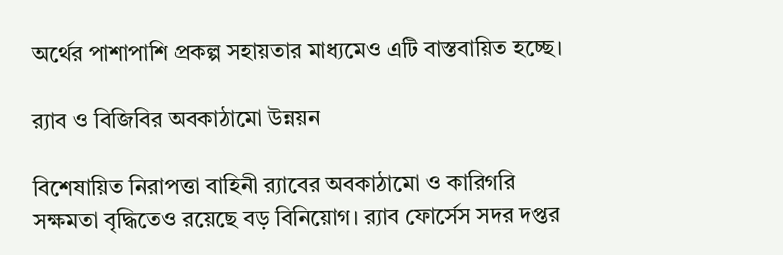অর্থের পাশাপাশি প্রকল্প সহায়তার মাধ্যমেও এটি বাস্তবায়িত হচ্ছে।

র‌্যাব ও বিজিবির অবকাঠামো উন্নয়ন

বিশেষায়িত নিরাপত্তা বাহিনী র‌্যাবের অবকাঠামো ও কারিগরি সক্ষমতা বৃদ্ধিতেও রয়েছে বড় বিনিয়োগ। র‌্যাব ফোর্সেস সদর দপ্তর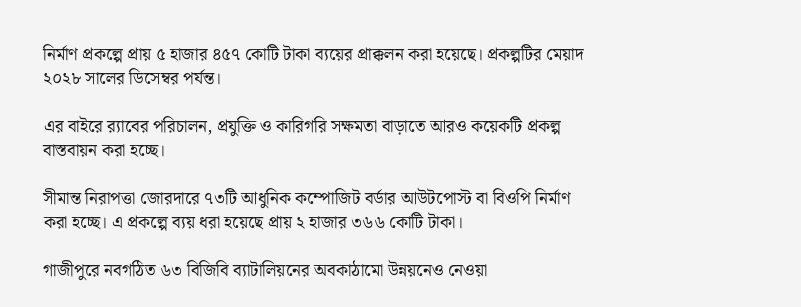নির্মাণ প্রকল্পে প্রায় ৫ হাজার ৪৫৭ কোটি টাকা ব্যয়ের প্রাক্কলন করা হয়েছে। প্রকল্পটির মেয়াদ ২০২৮ সালের ডিসেম্বর পর্যন্ত।

এর বাইরে র‌্যাবের পরিচালন, প্রযুক্তি ও কারিগরি সক্ষমতা বাড়াতে আরও কয়েকটি প্রকল্প বাস্তবায়ন করা হচ্ছে।

সীমান্ত নিরাপত্তা জোরদারে ৭৩টি আধুনিক কম্পোজিট বর্ডার আউটপোস্ট বা বিওপি নির্মাণ করা হচ্ছে। এ প্রকল্পে ব্যয় ধরা হয়েছে প্রায় ২ হাজার ৩৬৬ কোটি টাকা।

গাজীপুরে নবগঠিত ৬৩ বিজিবি ব্যাটালিয়নের অবকাঠামো উন্নয়নেও নেওয়া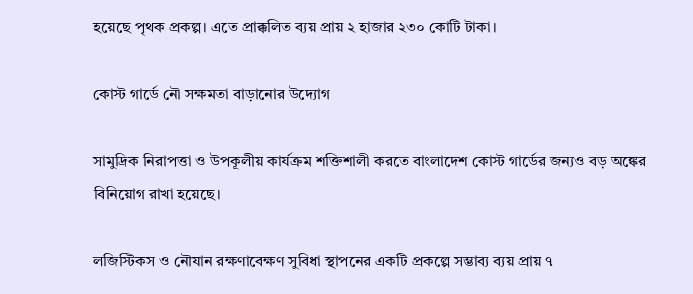হয়েছে পৃথক প্রকল্প। এতে প্রাক্কলিত ব্যয় প্রায় ২ হাজার ২৩০ কোটি টাকা।

কোস্ট গার্ডে নৌ সক্ষমতা বাড়ানোর উদ্যোগ

সামুদ্রিক নিরাপত্তা ও উপকূলীয় কার্যক্রম শক্তিশালী করতে বাংলাদেশ কোস্ট গার্ডের জন্যও বড় অঙ্কের বিনিয়োগ রাখা হয়েছে।

লজিস্টিকস ও নৌযান রক্ষণাবেক্ষণ সুবিধা স্থাপনের একটি প্রকল্পে সম্ভাব্য ব্যয় প্রায় ৭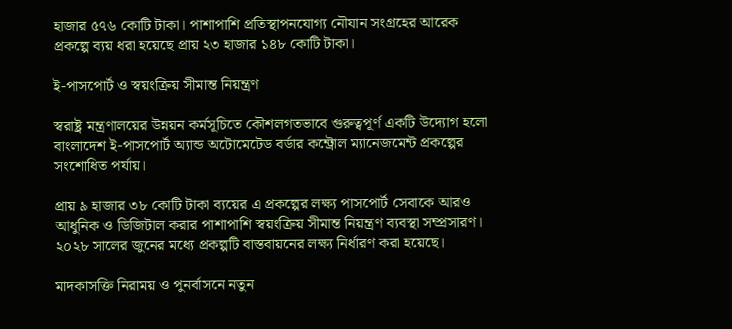হাজার ৫৭৬ কোটি টাকা। পাশাপাশি প্রতিস্থাপনযোগ্য নৌযান সংগ্রহের আরেক প্রকল্পে ব্যয় ধরা হয়েছে প্রায় ২৩ হাজার ১৪৮ কোটি টাকা।

ই-পাসপোর্ট ও স্বয়ংক্রিয় সীমান্ত নিয়ন্ত্রণ

স্বরাষ্ট্র মন্ত্রণালয়ের উন্নয়ন কর্মসূচিতে কৌশলগতভাবে গুরুত্বপূর্ণ একটি উদ্যোগ হলো বাংলাদেশ ই-পাসপোর্ট অ্যান্ড অটোমেটেড বর্ডার কন্ট্রোল ম্যানেজমেন্ট প্রকল্পের সংশোধিত পর্যায়।

প্রায় ৯ হাজার ৩৮ কোটি টাকা ব্যয়ের এ প্রকল্পের লক্ষ্য পাসপোর্ট সেবাকে আরও আধুনিক ও ডিজিটাল করার পাশাপাশি স্বয়ংক্রিয় সীমান্ত নিয়ন্ত্রণ ব্যবস্থা সম্প্রসারণ। ২০২৮ সালের জুনের মধ্যে প্রকল্পটি বাস্তবায়নের লক্ষ্য নির্ধারণ করা হয়েছে।

মাদকাসক্তি নিরাময় ও পুনর্বাসনে নতুন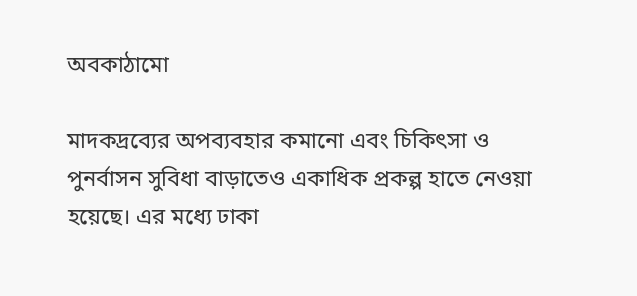অবকাঠামো

মাদকদ্রব্যের অপব্যবহার কমানো এবং চিকিৎসা ও পুনর্বাসন সুবিধা বাড়াতেও একাধিক প্রকল্প হাতে নেওয়া হয়েছে। এর মধ্যে ঢাকা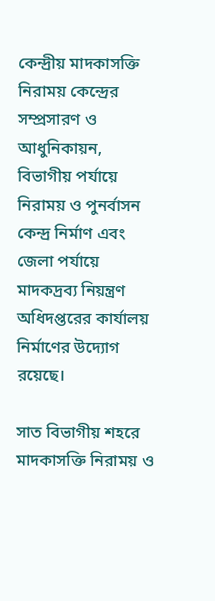কেন্দ্রীয় মাদকাসক্তি নিরাময় কেন্দ্রের সম্প্রসারণ ও আধুনিকায়ন, বিভাগীয় পর্যায়ে নিরাময় ও পুনর্বাসন কেন্দ্র নির্মাণ এবং জেলা পর্যায়ে মাদকদ্রব্য নিয়ন্ত্রণ অধিদপ্তরের কার্যালয় নির্মাণের উদ্যোগ রয়েছে।

সাত বিভাগীয় শহরে মাদকাসক্তি নিরাময় ও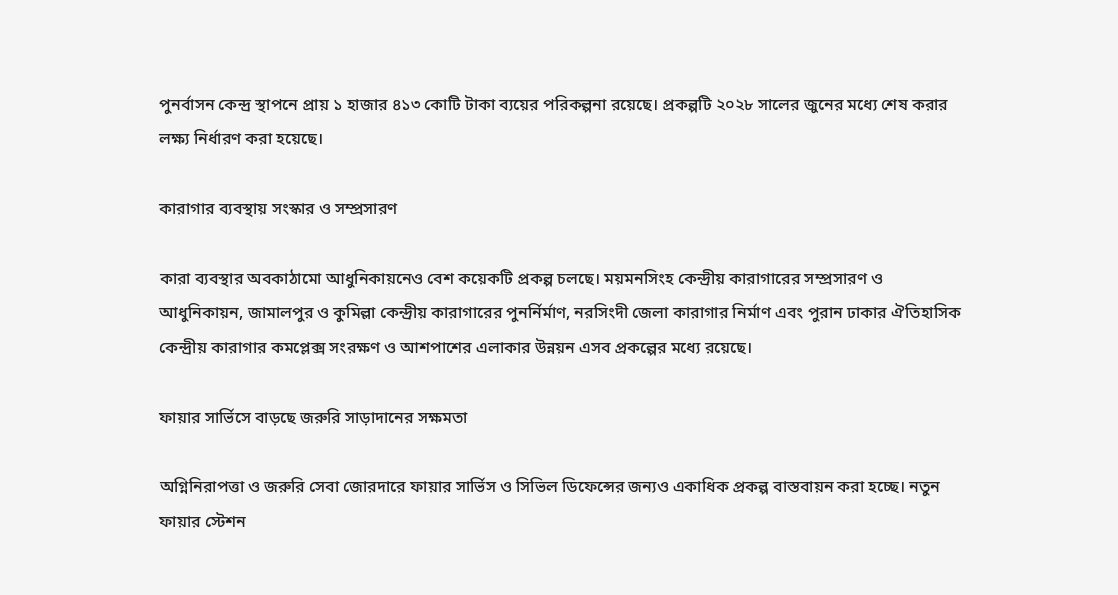পুনর্বাসন কেন্দ্র স্থাপনে প্রায় ১ হাজার ৪১৩ কোটি টাকা ব্যয়ের পরিকল্পনা রয়েছে। প্রকল্পটি ২০২৮ সালের জুনের মধ্যে শেষ করার লক্ষ্য নির্ধারণ করা হয়েছে।

কারাগার ব্যবস্থায় সংস্কার ও সম্প্রসারণ

কারা ব্যবস্থার অবকাঠামো আধুনিকায়নেও বেশ কয়েকটি প্রকল্প চলছে। ময়মনসিংহ কেন্দ্রীয় কারাগারের সম্প্রসারণ ও আধুনিকায়ন, জামালপুর ও কুমিল্লা কেন্দ্রীয় কারাগারের পুনর্নির্মাণ, নরসিংদী জেলা কারাগার নির্মাণ এবং পুরান ঢাকার ঐতিহাসিক কেন্দ্রীয় কারাগার কমপ্লেক্স সংরক্ষণ ও আশপাশের এলাকার উন্নয়ন এসব প্রকল্পের মধ্যে রয়েছে।

ফায়ার সার্ভিসে বাড়ছে জরুরি সাড়াদানের সক্ষমতা

অগ্নিনিরাপত্তা ও জরুরি সেবা জোরদারে ফায়ার সার্ভিস ও সিভিল ডিফেন্সের জন্যও একাধিক প্রকল্প বাস্তবায়ন করা হচ্ছে। নতুন ফায়ার স্টেশন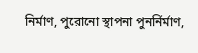নির্মাণ, পুরোনো স্থাপনা পুনর্নির্মাণ,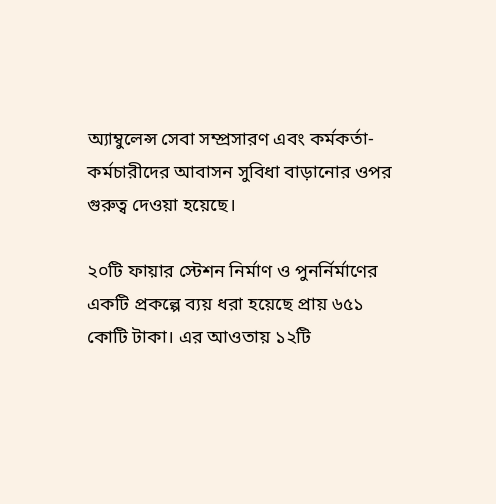অ্যাম্বুলেন্স সেবা সম্প্রসারণ এবং কর্মকর্তা-কর্মচারীদের আবাসন সুবিধা বাড়ানোর ওপর গুরুত্ব দেওয়া হয়েছে।

২০টি ফায়ার স্টেশন নির্মাণ ও পুনর্নির্মাণের একটি প্রকল্পে ব্যয় ধরা হয়েছে প্রায় ৬৫১ কোটি টাকা। এর আওতায় ১২টি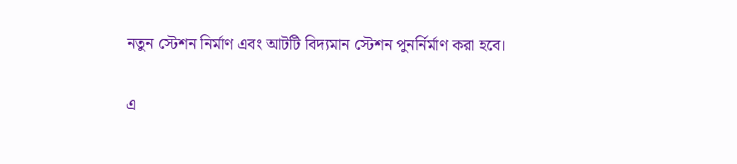নতুন স্টেশন নির্মাণ এবং আটটি বিদ্যমান স্টেশন পুনর্নির্মাণ করা হবে।

এ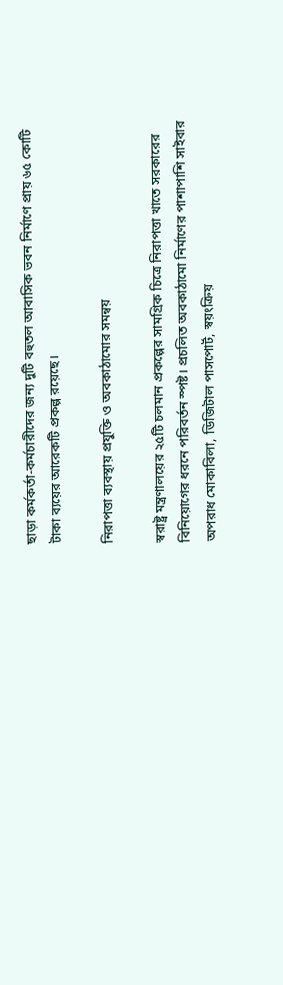ছাড়া কর্মকর্তা-কর্মচারীদের জন্য দুটি বহুতল আবাসিক ভবন নির্মাণে প্রায় ৬৫ কোটি টাকা ব্যয়ের আরেকটি প্রকল্প রয়েছে।

নিরাপত্তা ব্যবস্থায় প্রযুক্তি ও অবকাঠামোর সমন্বয়

স্বরাষ্ট্র মন্ত্রণালয়ের ২৫টি চলমান প্রকল্পের সামগ্রিক চিত্রে নিরাপত্তা খাতে সরকারের বিনিয়োগের ধরনে পরিবর্তন স্পষ্ট। প্রচলিত অবকাঠামো নির্মাণের পাশাপাশি সাইবার অপরাধ মোকাবিলা, ডিজিটাল পাসপোর্ট, স্বয়ংক্রিয়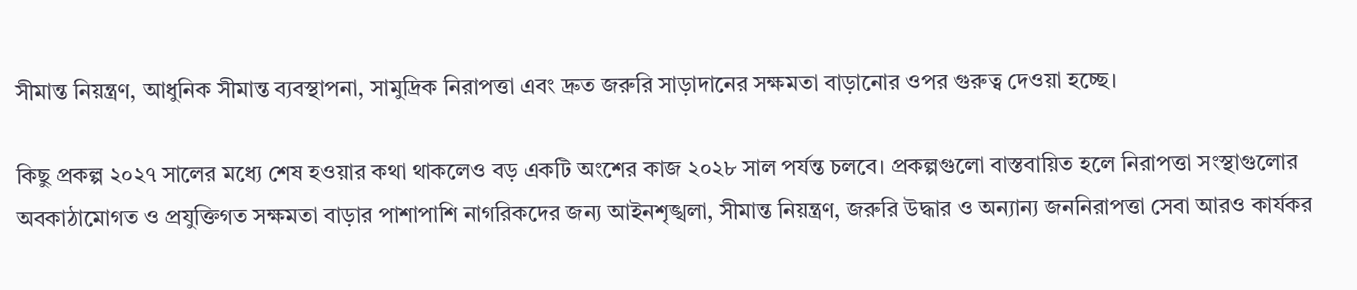সীমান্ত নিয়ন্ত্রণ, আধুনিক সীমান্ত ব্যবস্থাপনা, সামুদ্রিক নিরাপত্তা এবং দ্রুত জরুরি সাড়াদানের সক্ষমতা বাড়ানোর ওপর গুরুত্ব দেওয়া হচ্ছে।

কিছু প্রকল্প ২০২৭ সালের মধ্যে শেষ হওয়ার কথা থাকলেও বড় একটি অংশের কাজ ২০২৮ সাল পর্যন্ত চলবে। প্রকল্পগুলো বাস্তবায়িত হলে নিরাপত্তা সংস্থাগুলোর অবকাঠামোগত ও প্রযুক্তিগত সক্ষমতা বাড়ার পাশাপাশি নাগরিকদের জন্য আইনশৃঙ্খলা, সীমান্ত নিয়ন্ত্রণ, জরুরি উদ্ধার ও অন্যান্য জননিরাপত্তা সেবা আরও কার্যকর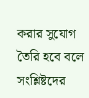করার সুযোগ তৈরি হবে বলে সংশ্লিষ্টদের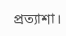প্রত্যাশা।